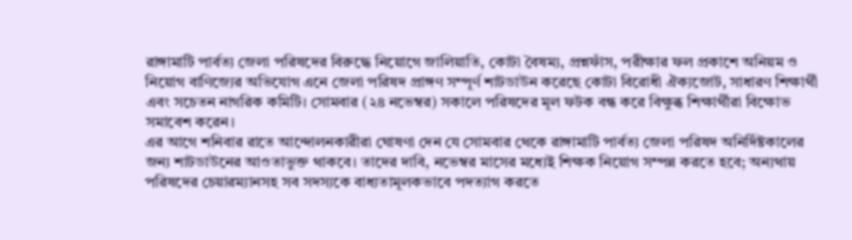রাঙ্গামাটি পার্বত্য জেলা পরিষদের বিরুদ্ধে নিয়োগে জালিয়াতি, কোটা বৈষম্য, প্রশ্নফাঁস, পরীক্ষার ফল প্রকাশে অনিয়ম ও নিয়োগ বাণিজ্যের অভিযোগ এনে জেলা পরিষদ প্রাঙ্গণ সম্পূর্ণ শাটডাউন করেছে কোটা বিরোধী ঐক্যজোট, সাধারণ শিক্ষার্থী এবং সচেতন নাগরিক কমিটি। সোমবার (২৪ নভেম্বর) সকালে পরিষদের মূল ফটক বন্ধ করে বিক্ষুব্ধ শিক্ষার্থীরা বিক্ষোভ সমাবেশ করেন।
এর আগে শনিবার রাতে আন্দোলনকারীরা ঘোষণা দেন যে সোমবার থেকে রাঙ্গামাটি পার্বত্য জেলা পরিষদ অনির্দিষ্টকালের জন্য শাটডাউনের আওতাভুক্ত থাকবে। তাদের দাবি, নভেম্বর মাসের মধ্যেই শিক্ষক নিয়োগ সম্পন্ন করতে হবে; অন্যথায় পরিষদের চেয়ারম্যানসহ সব সদস্যকে বাধ্যতামূলকভাবে পদত্যাগ করতে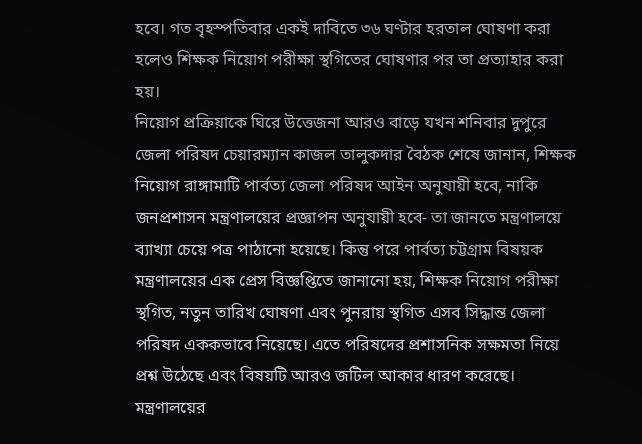হবে। গত বৃহস্পতিবার একই দাবিতে ৩৬ ঘণ্টার হরতাল ঘোষণা করা হলেও শিক্ষক নিয়োগ পরীক্ষা স্থগিতের ঘোষণার পর তা প্রত্যাহার করা হয়।
নিয়োগ প্রক্রিয়াকে ঘিরে উত্তেজনা আরও বাড়ে যখন শনিবার দুপুরে জেলা পরিষদ চেয়ারম্যান কাজল তালুকদার বৈঠক শেষে জানান, শিক্ষক নিয়োগ রাঙ্গামাটি পার্বত্য জেলা পরিষদ আইন অনুযায়ী হবে, নাকি জনপ্রশাসন মন্ত্রণালয়ের প্রজ্ঞাপন অনুযায়ী হবে- তা জানতে মন্ত্রণালয়ে ব্যাখ্যা চেয়ে পত্র পাঠানো হয়েছে। কিন্তু পরে পার্বত্য চট্টগ্রাম বিষয়ক মন্ত্রণালয়ের এক প্রেস বিজ্ঞপ্তিতে জানানো হয়, শিক্ষক নিয়োগ পরীক্ষা স্থগিত, নতুন তারিখ ঘোষণা এবং পুনরায় স্থগিত এসব সিদ্ধান্ত জেলা পরিষদ এককভাবে নিয়েছে। এতে পরিষদের প্রশাসনিক সক্ষমতা নিয়ে প্রশ্ন উঠেছে এবং বিষয়টি আরও জটিল আকার ধারণ করেছে।
মন্ত্রণালয়ের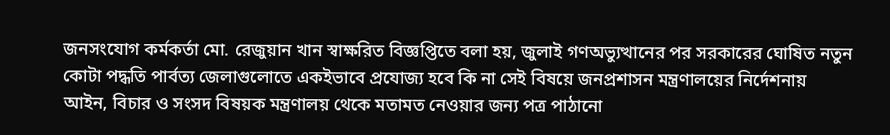জনসংযোগ কর্মকর্তা মো. রেজুয়ান খান স্বাক্ষরিত বিজ্ঞপ্তিতে বলা হয়, জুলাই গণঅভ্যুত্থানের পর সরকারের ঘোষিত নতুন কোটা পদ্ধতি পার্বত্য জেলাগুলোতে একইভাবে প্রযোজ্য হবে কি না সেই বিষয়ে জনপ্রশাসন মন্ত্রণালয়ের নির্দেশনায় আইন, বিচার ও সংসদ বিষয়ক মন্ত্রণালয় থেকে মতামত নেওয়ার জন্য পত্র পাঠানো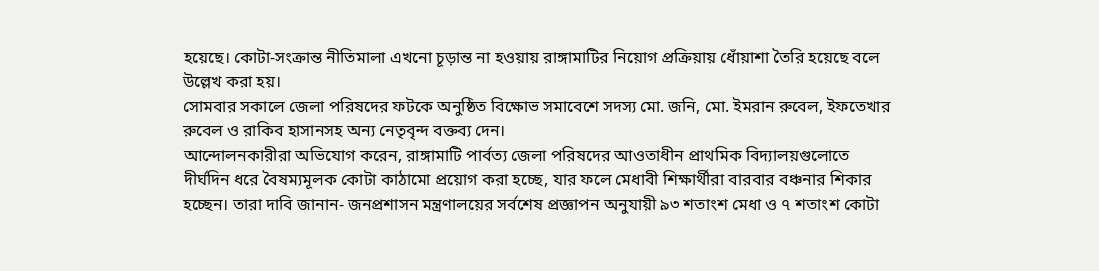হয়েছে। কোটা-সংক্রান্ত নীতিমালা এখনো চূড়ান্ত না হওয়ায় রাঙ্গামাটির নিয়োগ প্রক্রিয়ায় ধোঁয়াশা তৈরি হয়েছে বলে উল্লেখ করা হয়।
সোমবার সকালে জেলা পরিষদের ফটকে অনুষ্ঠিত বিক্ষোভ সমাবেশে সদস্য মো. জনি, মো. ইমরান রুবেল, ইফতেখার রুবেল ও রাকিব হাসানসহ অন্য নেতৃবৃন্দ বক্তব্য দেন।
আন্দোলনকারীরা অভিযোগ করেন, রাঙ্গামাটি পার্বত্য জেলা পরিষদের আওতাধীন প্রাথমিক বিদ্যালয়গুলোতে দীর্ঘদিন ধরে বৈষম্যমূলক কোটা কাঠামো প্রয়োগ করা হচ্ছে, যার ফলে মেধাবী শিক্ষার্থীরা বারবার বঞ্চনার শিকার হচ্ছেন। তারা দাবি জানান- জনপ্রশাসন মন্ত্রণালয়ের সর্বশেষ প্রজ্ঞাপন অনুযায়ী ৯৩ শতাংশ মেধা ও ৭ শতাংশ কোটা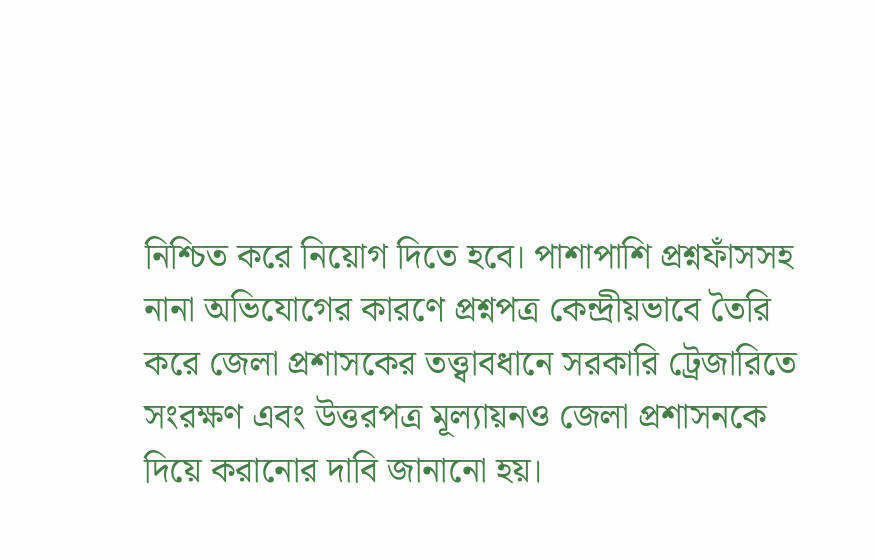নিশ্চিত করে নিয়োগ দিতে হবে। পাশাপাশি প্রশ্নফাঁসসহ নানা অভিযোগের কারণে প্রশ্নপত্র কেন্দ্রীয়ভাবে তৈরি করে জেলা প্রশাসকের তত্ত্বাবধানে সরকারি ট্রেজারিতে সংরক্ষণ এবং উত্তরপত্র মূল্যায়নও জেলা প্রশাসনকে দিয়ে করানোর দাবি জানানো হয়।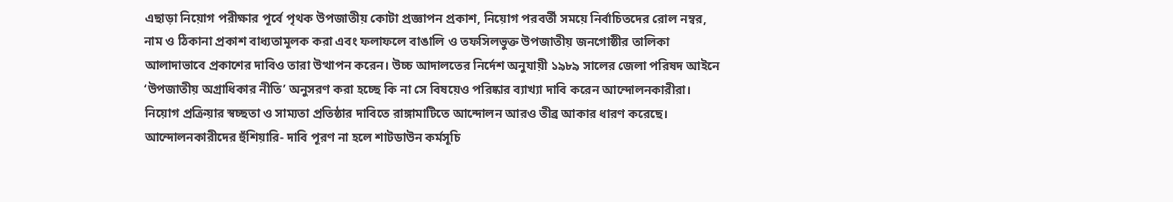এছাড়া নিয়োগ পরীক্ষার পূর্বে পৃথক উপজাতীয় কোটা প্রজ্ঞাপন প্রকাশ, নিয়োগ পরবর্তী সময়ে নির্বাচিতদের রোল নম্বর, নাম ও ঠিকানা প্রকাশ বাধ্যতামূলক করা এবং ফলাফলে বাঙালি ও তফসিলভুক্ত উপজাতীয় জনগোষ্ঠীর তালিকা আলাদাভাবে প্রকাশের দাবিও তারা উত্থাপন করেন। উচ্চ আদালতের নির্দেশ অনুযায়ী ১৯৮৯ সালের জেলা পরিষদ আইনে ‘উপজাতীয় অগ্রাধিকার নীতি’ অনুসরণ করা হচ্ছে কি না সে বিষয়েও পরিষ্কার ব্যাখ্যা দাবি করেন আন্দোলনকারীরা।
নিয়োগ প্রক্রিয়ার স্বচ্ছতা ও সাম্যতা প্রতিষ্ঠার দাবিতে রাঙ্গামাটিতে আন্দোলন আরও তীব্র আকার ধারণ করেছে। আন্দোলনকারীদের হুঁশিয়ারি- দাবি পূরণ না হলে শাটডাউন কর্মসূচি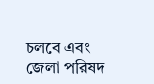চলবে এবং জেলা পরিষদ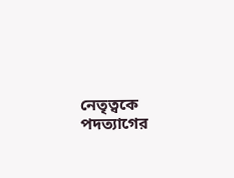নেতৃত্বকে পদত্যাগের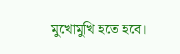মুখোমুখি হতে হবে।